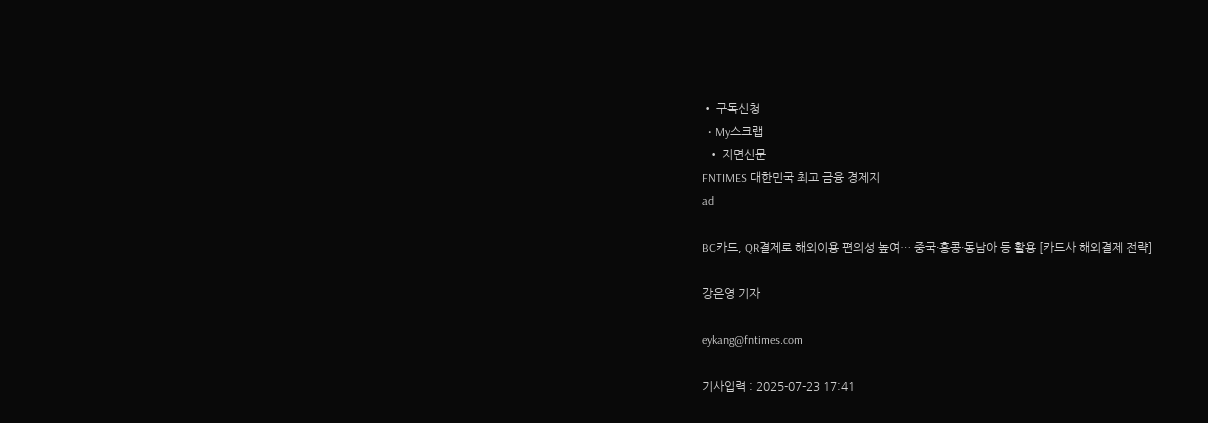• 구독신청
  • My스크랩
  • 지면신문
FNTIMES 대한민국 최고 금융 경제지
ad

BC카드, QR결제로 해외이용 편의성 높여… 중국·홍콩·동남아 등 활용 [카드사 해외결제 전략]

강은영 기자

eykang@fntimes.com

기사입력 : 2025-07-23 17:41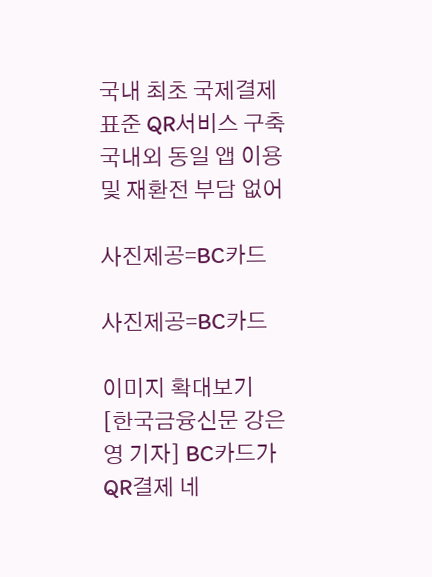국내 최초 국제결제표준 QR서비스 구축
국내외 동일 앱 이용 및 재환전 부담 없어

사진제공=BC카드

사진제공=BC카드

이미지 확대보기
[한국금융신문 강은영 기자] BC카드가 QR결제 네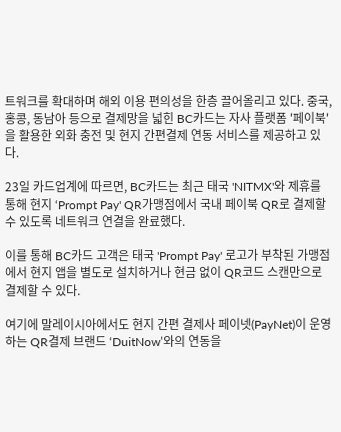트워크를 확대하며 해외 이용 편의성을 한층 끌어올리고 있다. 중국, 홍콩, 동남아 등으로 결제망을 넓힌 BC카드는 자사 플랫폼 '페이북'을 활용한 외화 충전 및 현지 간편결제 연동 서비스를 제공하고 있다.

23일 카드업계에 따르면, BC카드는 최근 태국 'NITMX'와 제휴를 통해 현지 ‘Prompt Pay' QR가맹점에서 국내 페이북 QR로 결제할 수 있도록 네트워크 연결을 완료했다.

이를 통해 BC카드 고객은 태국 'Prompt Pay' 로고가 부착된 가맹점에서 현지 앱을 별도로 설치하거나 현금 없이 QR코드 스캔만으로 결제할 수 있다.

여기에 말레이시아에서도 현지 간편 결제사 페이넷(PayNet)이 운영하는 QR결제 브랜드 ‘DuitNow’와의 연동을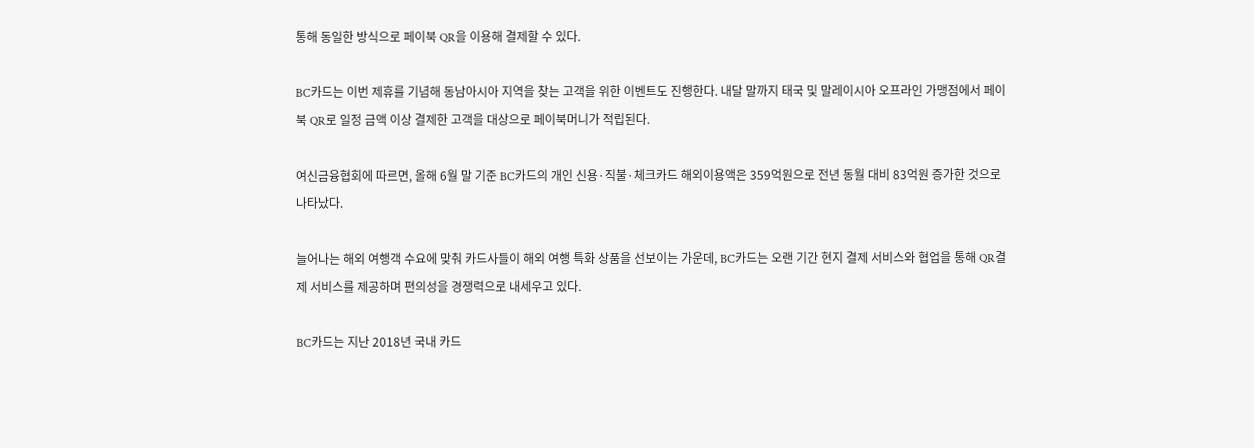통해 동일한 방식으로 페이북 QR을 이용해 결제할 수 있다.

BC카드는 이번 제휴를 기념해 동남아시아 지역을 찾는 고객을 위한 이벤트도 진행한다. 내달 말까지 태국 및 말레이시아 오프라인 가맹점에서 페이북 QR로 일정 금액 이상 결제한 고객을 대상으로 페이북머니가 적립된다.

여신금융협회에 따르면, 올해 6월 말 기준 BC카드의 개인 신용·직불·체크카드 해외이용액은 359억원으로 전년 동월 대비 83억원 증가한 것으로 나타났다.

늘어나는 해외 여행객 수요에 맞춰 카드사들이 해외 여행 특화 상품을 선보이는 가운데, BC카드는 오랜 기간 현지 결제 서비스와 협업을 통해 QR결제 서비스를 제공하며 편의성을 경쟁력으로 내세우고 있다.

BC카드는 지난 2018년 국내 카드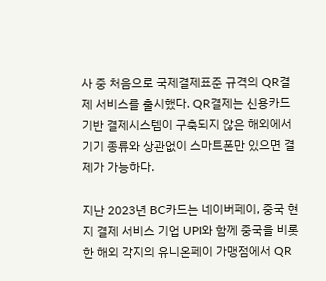사 중 처음으로 국제결제표준 규격의 QR결제 서비스를 출시했다. QR결제는 신용카드 기반 결제시스템이 구축되지 않은 해외에서 기기 종류와 상관없이 스마트폰만 있으면 결제가 가능하다.

지난 2023년 BC카드는 네이버페이, 중국 현지 결제 서비스 기업 UPI와 함께 중국을 비롯한 해외 각지의 유니온페이 가맹점에서 QR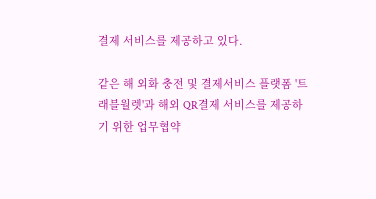결제 서비스를 제공하고 있다.

같은 해 외화 충전 및 결제서비스 플랫폼 '트래블월렛'과 해외 QR결제 서비스를 제공하기 위한 업무협약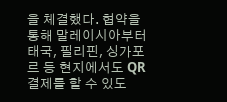을 체결했다. 협약을 통해 말레이시아부터 태국, 필리핀, 싱가포르 등 현지에서도 QR결제를 할 수 있도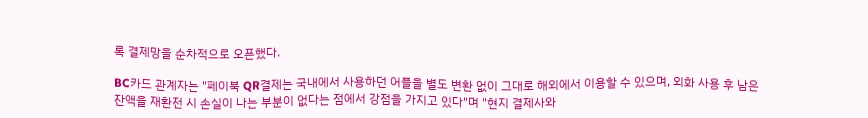록 결제망을 순차적으로 오픈했다.

BC카드 관계자는 "페이북 QR결제는 국내에서 사용하던 어플을 별도 변환 없이 그대로 해외에서 이용할 수 있으며, 외화 사용 후 남은 잔액을 재환전 시 손실이 나는 부분이 없다는 점에서 강점을 가지고 있다"며 "현지 결제사와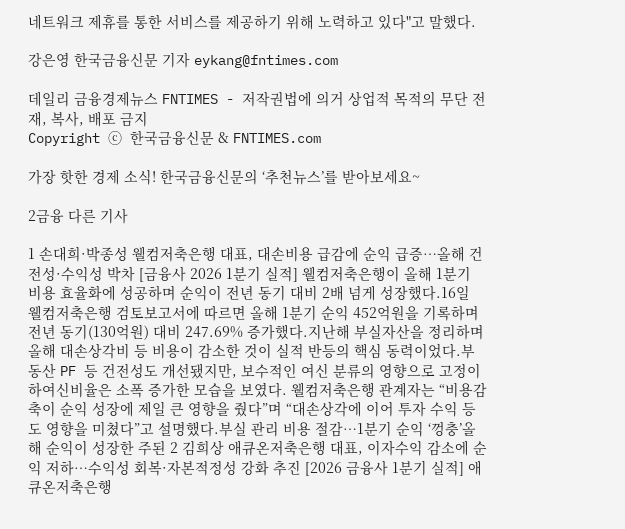네트워크 제휴를 통한 서비스를 제공하기 위해 노력하고 있다"고 말했다.

강은영 한국금융신문 기자 eykang@fntimes.com

데일리 금융경제뉴스 FNTIMES - 저작권법에 의거 상업적 목적의 무단 전재, 복사, 배포 금지
Copyright ⓒ 한국금융신문 & FNTIMES.com

가장 핫한 경제 소식! 한국금융신문의 ‘추천뉴스’를 받아보세요~

2금융 다른 기사

1 손대희·박종성 웰컴저축은행 대표, 대손비용 급감에 순익 급증…올해 건전성·수익성 박차 [금융사 2026 1분기 실적] 웰컴저축은행이 올해 1분기 비용 효율화에 성공하며 순익이 전년 동기 대비 2배 넘게 성장했다.16일 웰컴저축은행 검토보고서에 따르면 올해 1분기 순익 452억원을 기록하며 전년 동기(130억원) 대비 247.69% 증가했다.지난해 부실자산을 정리하며 올해 대손상각비 등 비용이 감소한 것이 실적 반등의 핵심 동력이었다.부동산 PF 등 건전성도 개선됐지만, 보수적인 여신 분류의 영향으로 고정이하여신비율은 소폭 증가한 모습을 보였다. 웰컴저축은행 관계자는 “비용감축이 순익 성장에 제일 큰 영향을 줬다”며 “대손상각에 이어 투자 수익 등도 영향을 미쳤다”고 설명했다.부실 관리 비용 절감…1분기 순익 ‘껑충’올해 순익이 성장한 주된 2 김희상 애큐온저축은행 대표, 이자수익 감소에 순익 저하…수익성 회복·자본적정성 강화 추진 [2026 금융사 1분기 실적] 애큐온저축은행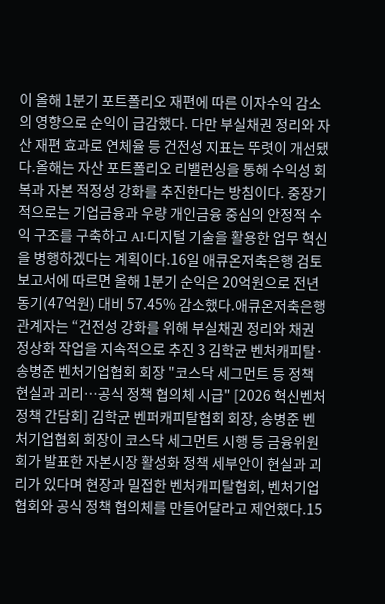이 올해 1분기 포트폴리오 재편에 따른 이자수익 감소의 영향으로 순익이 급감했다. 다만 부실채권 정리와 자산 재편 효과로 연체율 등 건전성 지표는 뚜렷이 개선됐다.올해는 자산 포트폴리오 리밸런싱을 통해 수익성 회복과 자본 적정성 강화를 추진한다는 방침이다. 중장기적으로는 기업금융과 우량 개인금융 중심의 안정적 수익 구조를 구축하고 AI·디지털 기술을 활용한 업무 혁신을 병행하겠다는 계획이다.16일 애큐온저축은행 검토보고서에 따르면 올해 1분기 순익은 20억원으로 전년 동기(47억원) 대비 57.45% 감소했다.애큐온저축은행 관계자는 “건전성 강화를 위해 부실채권 정리와 채권 정상화 작업을 지속적으로 추진 3 김학균 벤처캐피탈·송병준 벤처기업협회 회장 "코스닥 세그먼트 등 정책 현실과 괴리…공식 정책 협의체 시급" [2026 혁신벤처 정책 간담회] 김학균 벤퍼캐피탈협회 회장, 송병준 벤처기업협회 회장이 코스닥 세그먼트 시행 등 금융위원회가 발표한 자본시장 활성화 정책 세부안이 현실과 괴리가 있다며 현장과 밀접한 벤처캐피탈협회, 벤처기업협회와 공식 정책 협의체를 만들어달라고 제언했다.15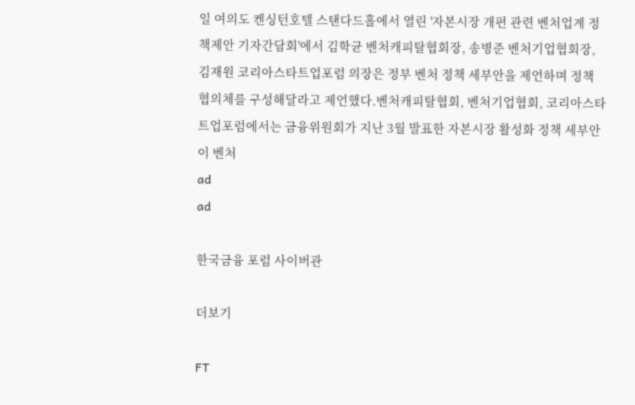일 여의도 켄싱턴호텔 스탠다드홀에서 열린 '자본시장 개편 관련 벤처업계 정책제안 기자간담회'에서 김학균 벤처캐피탈협회장, 송병준 벤처기업협회장, 김재원 코리아스타트업포럼 의장은 정부 벤처 정책 세부안을 제언하며 정책 협의체를 구성해달라고 제언했다.벤처캐피탈협회, 벤처기업협회, 코리아스타트업포럼에서는 금융위원회가 지난 3월 발표한 자본시장 활성화 정책 세부안이 벤처
ad
ad

한국금융 포럼 사이버관

더보기

FT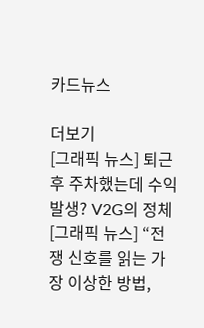카드뉴스

더보기
[그래픽 뉴스] 퇴근 후 주차했는데 수익 발생? V2G의 정체
[그래픽 뉴스] “전쟁 신호를 읽는 가장 이상한 방법,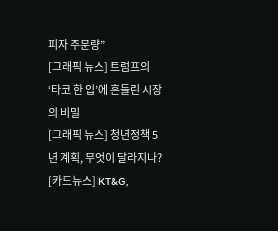피자 주문량”
[그래픽 뉴스] 트럼프의 ‘타코 한 입’에 흔들린 시장의 비밀
[그래픽 뉴스] 청년정책 5년 계획, 무엇이 달라지나?
[카드뉴스] KT&G,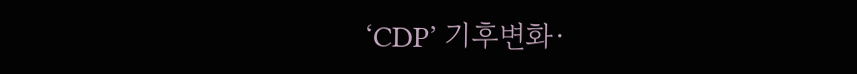‘CDP’ 기후변화·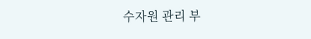수자원 관리 부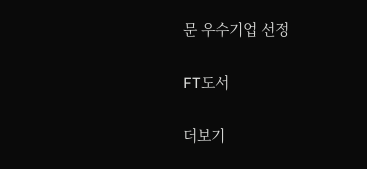문 우수기업 선정

FT도서

더보기